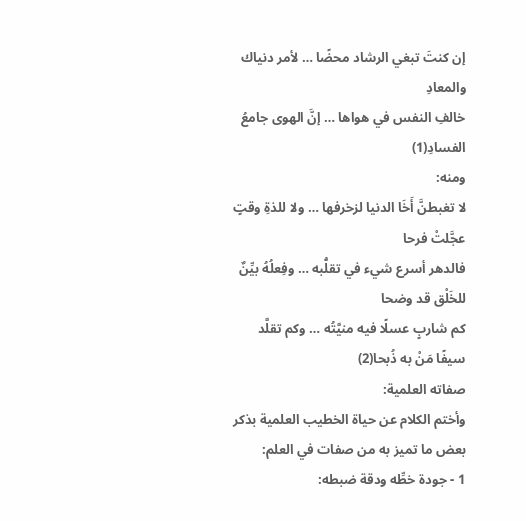إن كنتَ تبغي الرشاد محضًا … لأمر دنياك والمعادِ
خالفِ النفس في هواها … إنَّ الهوى جامعُ الفسادِ(1)
ومنه:
لا تغبطنَّ أَخَا الدنيا لزخرفها … ولا للذةِ وقتٍ عجَّلتْ فرحا
فالدهر أسرع شيء في تقلُّبه … وفِعلُهُ بيِّنٌ للخَلْق قد وضحا
كم شاربٍ عسلًا فيه منيَّتُه … وكم تقلَّد سيفًا مَنْ به ذُبحا(2)
صفاته العلمية:
وأختم الكلام عن حياة الخطيب العلمية بذكر بعض ما تميز به من صفات في العلم:
1 - جودة خطِّه ودقة ضبطه: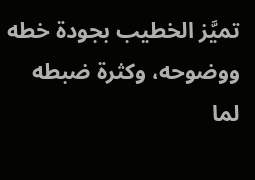تميَّز الخطيب بجودة خطه ووضوحه، وكثرة ضبطه لما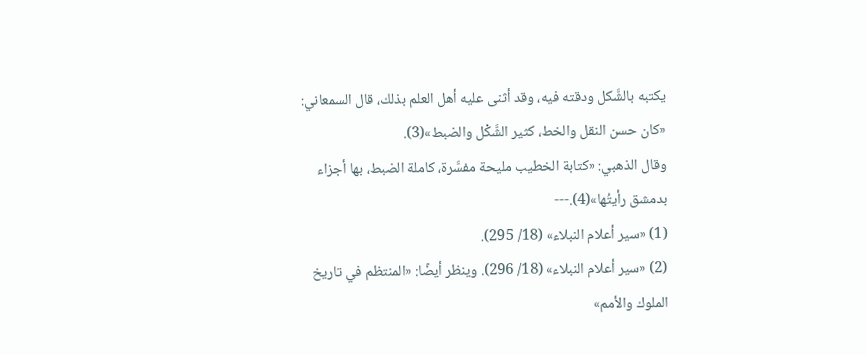يكتبه بالشَّكل ودقته فيه، وقد أثنى عليه أهل العلم بذلك، قال السمعاني: «كان حسن النقل والخط، كثير الشَّكْل والضبط»(3).
وقال الذهبي: «كتابة الخطيب مليحة مفسَّرة، كاملة الضبط، بها أجزاء بدمشق رأيتُها»(4).---
(1) «سير أعلام النبلاء» (18/ 295).
(2) «سير أعلام النبلاء» (18/ 296). وينظر أيضًا: «المنتظم في تاريخ الملوك والأمم»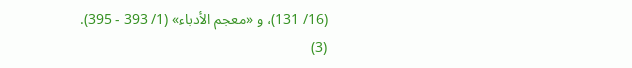(16/ 131)، و «معجم الأدباء» (1/ 393 - 395).
(3)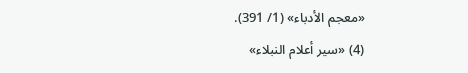«معجم الأدباء» (1/ 391).
(4) «سير أعلام النبلاء»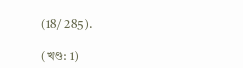(18/ 285).

(খণ্ড: 1)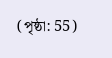(পৃষ্ঠা: 55)